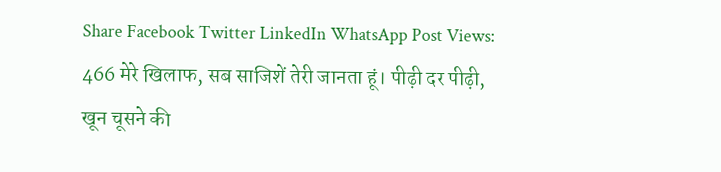Share Facebook Twitter LinkedIn WhatsApp Post Views: 466 मेरे खिलाफ, सब साजिशें तेरी जानता हूं। पीढ़ी दर पीढ़ी, खून चूसने की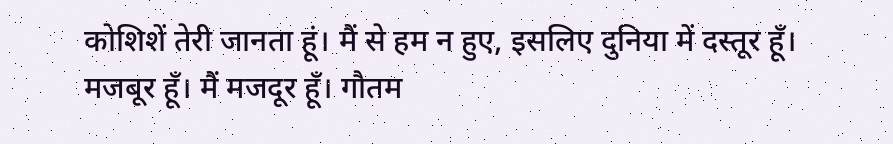कोशिशें तेरी जानता हूं। मैं से हम न हुए, इसलिए दुनिया में दस्तूर हूँ। मजबूर हूँ। मैं मजदूर हूँ। गौतम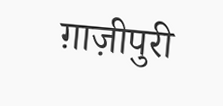ग़ाज़ीपुरी